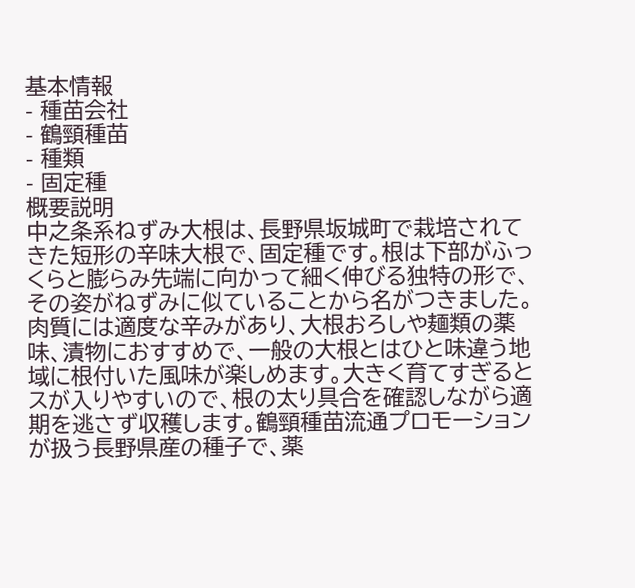基本情報
- 種苗会社
- 鶴頸種苗
- 種類
- 固定種
概要説明
中之条系ねずみ大根は、長野県坂城町で栽培されてきた短形の辛味大根で、固定種です。根は下部がふっくらと膨らみ先端に向かって細く伸びる独特の形で、その姿がねずみに似ていることから名がつきました。肉質には適度な辛みがあり、大根おろしや麺類の薬味、漬物におすすめで、一般の大根とはひと味違う地域に根付いた風味が楽しめます。大きく育てすぎるとスが入りやすいので、根の太り具合を確認しながら適期を逃さず収穫します。鶴頸種苗流通プロモーションが扱う長野県産の種子で、薬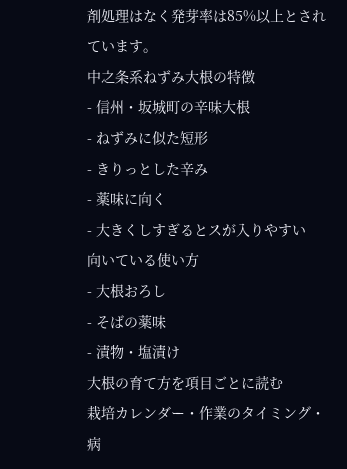剤処理はなく発芽率は85%以上とされています。
中之条系ねずみ大根の特徴
- 信州・坂城町の辛味大根
- ねずみに似た短形
- きりっとした辛み
- 薬味に向く
- 大きくしすぎるとスが入りやすい
向いている使い方
- 大根おろし
- そばの薬味
- 漬物・塩漬け
大根の育て方を項目ごとに読む
栽培カレンダー・作業のタイミング・病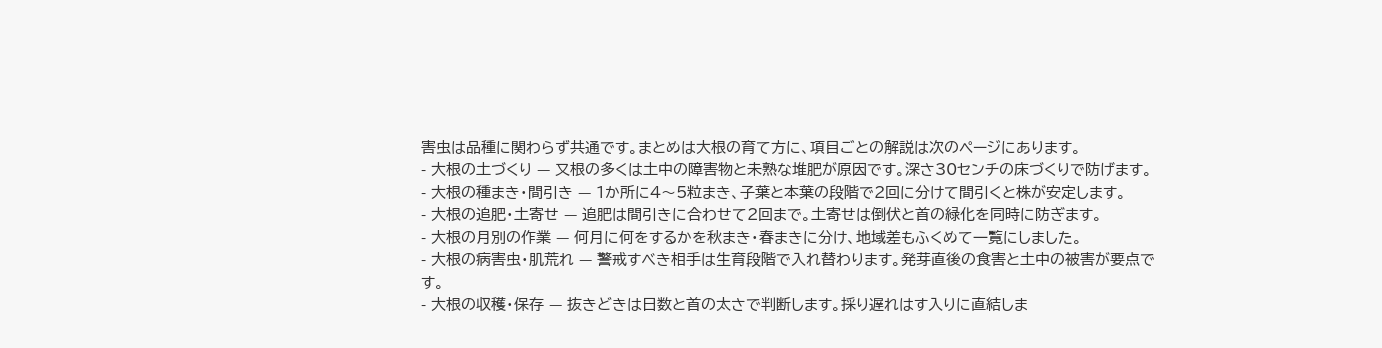害虫は品種に関わらず共通です。まとめは大根の育て方に、項目ごとの解説は次のページにあります。
- 大根の土づくり — 又根の多くは土中の障害物と未熟な堆肥が原因です。深さ30センチの床づくりで防げます。
- 大根の種まき・間引き — 1か所に4〜5粒まき、子葉と本葉の段階で2回に分けて間引くと株が安定します。
- 大根の追肥・土寄せ — 追肥は間引きに合わせて2回まで。土寄せは倒伏と首の緑化を同時に防ぎます。
- 大根の月別の作業 — 何月に何をするかを秋まき・春まきに分け、地域差もふくめて一覧にしました。
- 大根の病害虫・肌荒れ — 警戒すべき相手は生育段階で入れ替わります。発芽直後の食害と土中の被害が要点です。
- 大根の収穫・保存 — 抜きどきは日数と首の太さで判断します。採り遅れはす入りに直結しま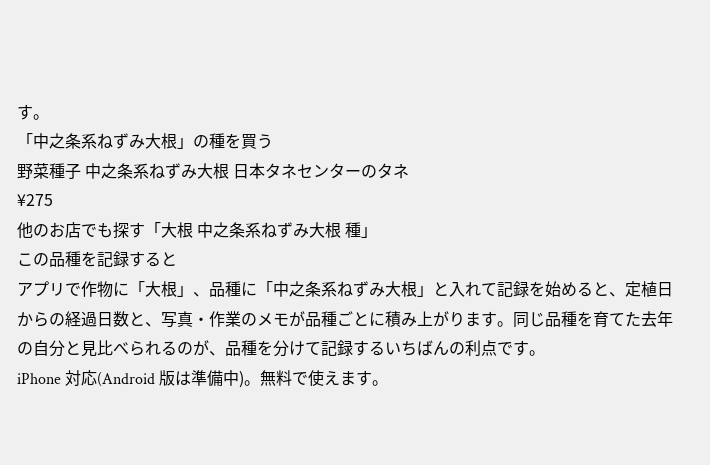す。
「中之条系ねずみ大根」の種を買う
野菜種子 中之条系ねずみ大根 日本タネセンターのタネ
¥275
他のお店でも探す「大根 中之条系ねずみ大根 種」
この品種を記録すると
アプリで作物に「大根」、品種に「中之条系ねずみ大根」と入れて記録を始めると、定植日からの経過日数と、写真・作業のメモが品種ごとに積み上がります。同じ品種を育てた去年の自分と見比べられるのが、品種を分けて記録するいちばんの利点です。
iPhone 対応(Android 版は準備中)。無料で使えます。